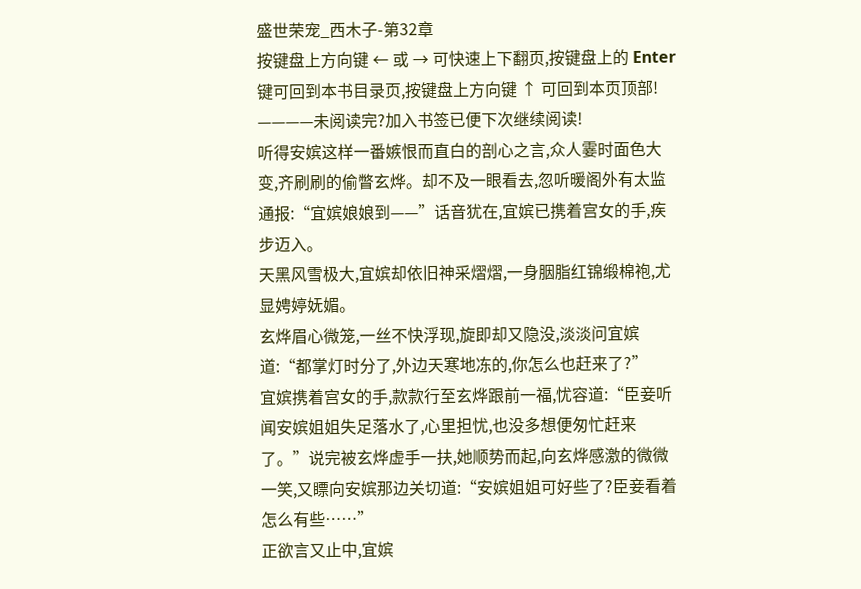盛世荣宠_西木子-第32章
按键盘上方向键 ← 或 → 可快速上下翻页,按键盘上的 Enter 键可回到本书目录页,按键盘上方向键 ↑ 可回到本页顶部!
————未阅读完?加入书签已便下次继续阅读!
听得安嫔这样一番嫉恨而直白的剖心之言,众人霎时面色大变,齐刷刷的偷瞥玄烨。却不及一眼看去,忽听暖阁外有太监通报:“宜嫔娘娘到——”话音犹在,宜嫔已携着宫女的手,疾步迈入。
天黑风雪极大,宜嫔却依旧神采熠熠,一身胭脂红锦缎棉袍,尤显娉婷妩媚。
玄烨眉心微笼,一丝不快浮现,旋即却又隐没,淡淡问宜嫔道:“都掌灯时分了,外边天寒地冻的,你怎么也赶来了?”
宜嫔携着宫女的手,款款行至玄烨跟前一福,忧容道:“臣妾听闻安嫔姐姐失足落水了,心里担忧,也没多想便匆忙赶来了。”说完被玄烨虚手一扶,她顺势而起,向玄烨感激的微微一笑,又瞟向安嫔那边关切道:“安嫔姐姐可好些了?臣妾看着怎么有些……”
正欲言又止中,宜嫔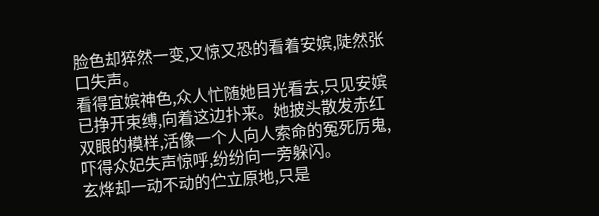脸色却猝然一变,又惊又恐的看着安嫔,陡然张口失声。
看得宜嫔神色,众人忙随她目光看去,只见安嫔已挣开束缚,向着这边扑来。她披头散发赤红双眼的模样,活像一个人向人索命的冤死厉鬼,吓得众妃失声惊呼,纷纷向一旁躲闪。
玄烨却一动不动的伫立原地,只是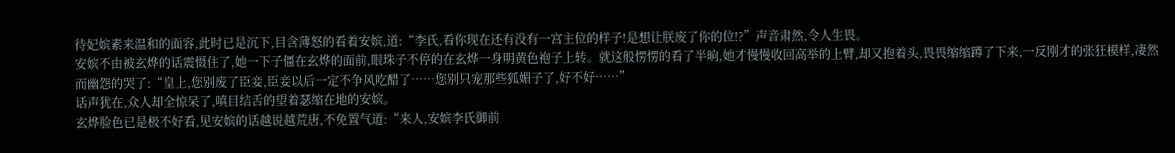待妃嫔素来温和的面容,此时已是沉下,目含薄怒的看着安嫔,道:“李氏,看你现在还有没有一宫主位的样子!是想让朕废了你的位!?”声音肃然,令人生畏。
安嫔不由被玄烨的话震慑住了,她一下子僵在玄烨的面前,眼珠子不停的在玄烨一身明黄色袍子上转。就这般愣愣的看了半晌,她才慢慢收回高举的上臂,却又抱着头,畏畏缩缩蹲了下来,一反刚才的张狂模样,凄然而幽怨的哭了:“皇上,您别废了臣妾,臣妾以后一定不争风吃醋了……您别只宠那些狐媚子了,好不好……”
话声犹在,众人却全惊呆了,嗔目结舌的望着瑟缩在地的安嫔。
玄烨脸色已是极不好看,见安嫔的话越说越荒唐,不免置气道:“来人,安嫔李氏御前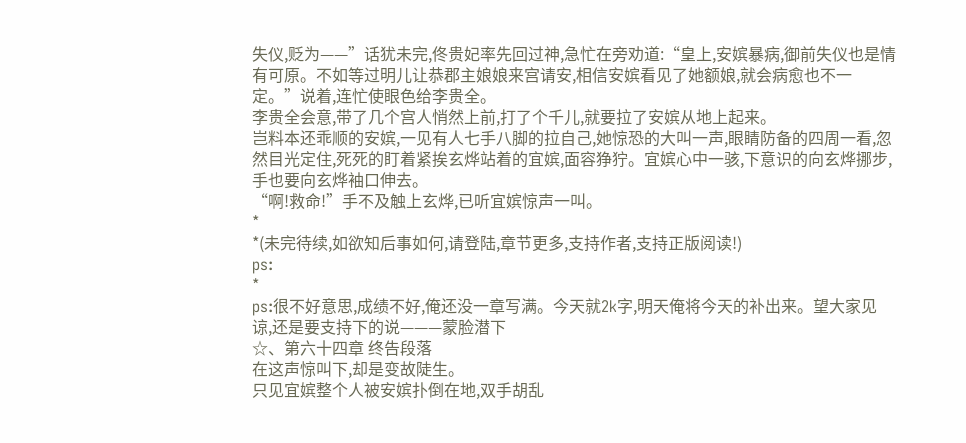失仪,贬为——”话犹未完,佟贵妃率先回过神,急忙在旁劝道:“皇上,安嫔暴病,御前失仪也是情有可原。不如等过明儿让恭郡主娘娘来宫请安,相信安嫔看见了她额娘,就会病愈也不一定。”说着,连忙使眼色给李贵全。
李贵全会意,带了几个宫人悄然上前,打了个千儿,就要拉了安嫔从地上起来。
岂料本还乖顺的安嫔,一见有人七手八脚的拉自己,她惊恐的大叫一声,眼睛防备的四周一看,忽然目光定住,死死的盯着紧挨玄烨站着的宜嫔,面容狰狞。宜嫔心中一骇,下意识的向玄烨挪步,手也要向玄烨袖口伸去。
“啊!救命!”手不及触上玄烨,已听宜嫔惊声一叫。
*
*(未完待续,如欲知后事如何,请登陆,章节更多,支持作者,支持正版阅读!)
ps:
*
ps:很不好意思,成绩不好,俺还没一章写满。今天就2k字,明天俺将今天的补出来。望大家见谅,还是要支持下的说———蒙脸潜下
☆、第六十四章 终告段落
在这声惊叫下,却是变故陡生。
只见宜嫔整个人被安嫔扑倒在地,双手胡乱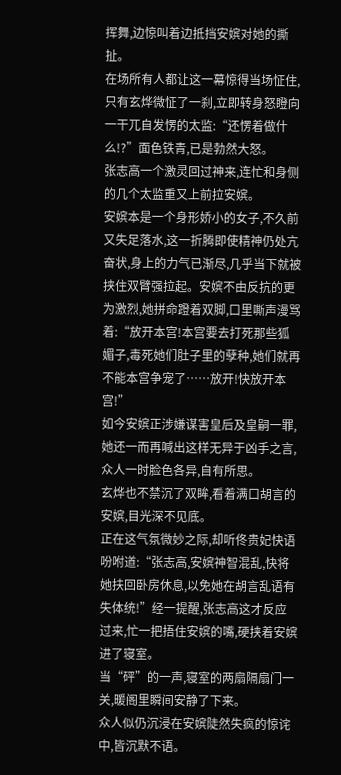挥舞,边惊叫着边抵挡安嫔对她的撕扯。
在场所有人都让这一幕惊得当场怔住,只有玄烨微怔了一刹,立即转身怒瞪向一干兀自发愣的太监:“还愣着做什么!?”面色铁青,已是勃然大怒。
张志高一个激灵回过神来,连忙和身侧的几个太监重又上前拉安嫔。
安嫔本是一个身形娇小的女子,不久前又失足落水,这一折腾即使精神仍处亢奋状,身上的力气已渐尽,几乎当下就被挟住双臂强拉起。安嫔不由反抗的更为激烈,她拼命蹬着双脚,口里嘶声漫骂着:“放开本宫!本宫要去打死那些狐媚子,毒死她们肚子里的孽种,她们就再不能本宫争宠了……放开!快放开本宫!”
如今安嫔正涉嫌谋害皇后及皇嗣一罪,她还一而再喊出这样无异于凶手之言,众人一时脸色各异,自有所思。
玄烨也不禁沉了双眸,看着满口胡言的安嫔,目光深不见底。
正在这气氛微妙之际,却听佟贵妃快语吩咐道:“张志高,安嫔神智混乱,快将她扶回卧房休息,以免她在胡言乱语有失体统!”经一提醒,张志高这才反应过来,忙一把捂住安嫔的嘴,硬挟着安嫔进了寝室。
当“砰”的一声,寝室的两扇隔扇门一关,暖阁里瞬间安静了下来。
众人似仍沉浸在安嫔陡然失疯的惊诧中,皆沉默不语。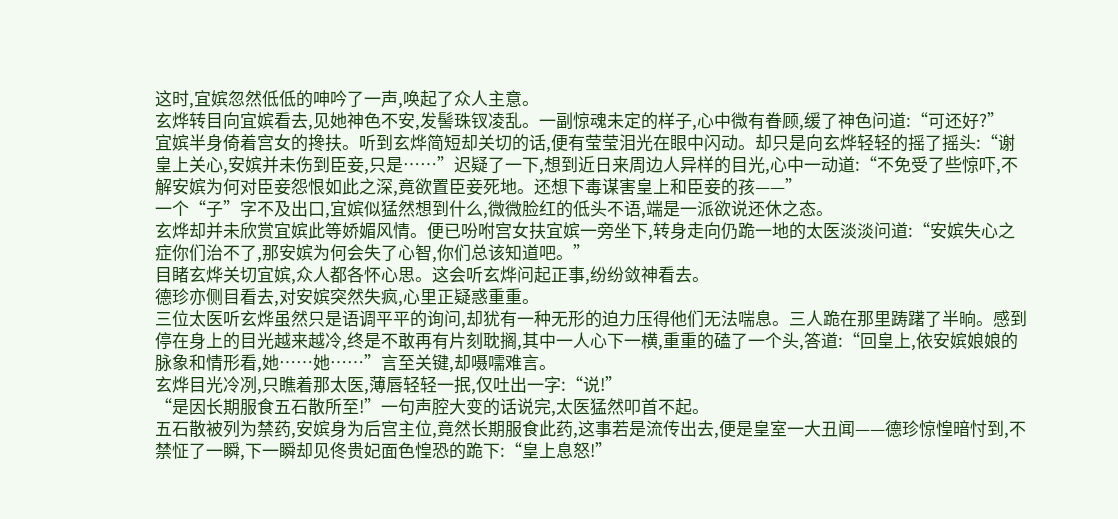这时,宜嫔忽然低低的呻吟了一声,唤起了众人主意。
玄烨转目向宜嫔看去,见她神色不安,发髻珠钗凌乱。一副惊魂未定的样子,心中微有眷顾,缓了神色问道:“可还好?”
宜嫔半身倚着宫女的搀扶。听到玄烨简短却关切的话,便有莹莹泪光在眼中闪动。却只是向玄烨轻轻的摇了摇头:“谢皇上关心,安嫔并未伤到臣妾,只是……”迟疑了一下,想到近日来周边人异样的目光,心中一动道:“不免受了些惊吓,不解安嫔为何对臣妾怨恨如此之深,竟欲置臣妾死地。还想下毒谋害皇上和臣妾的孩——”
一个“子”字不及出口,宜嫔似猛然想到什么,微微脸红的低头不语,端是一派欲说还休之态。
玄烨却并未欣赏宜嫔此等娇媚风情。便已吩咐宫女扶宜嫔一旁坐下,转身走向仍跪一地的太医淡淡问道:“安嫔失心之症你们治不了,那安嫔为何会失了心智,你们总该知道吧。”
目睹玄烨关切宜嫔,众人都各怀心思。这会听玄烨问起正事,纷纷敛神看去。
德珍亦侧目看去,对安嫔突然失疯,心里正疑惑重重。
三位太医听玄烨虽然只是语调平平的询问,却犹有一种无形的迫力压得他们无法喘息。三人跪在那里踌躇了半晌。感到停在身上的目光越来越冷,终是不敢再有片刻耽搁,其中一人心下一横,重重的磕了一个头,答道:“回皇上,依安嫔娘娘的脉象和情形看,她……她……”言至关键,却嗫嚅难言。
玄烨目光冷冽,只瞧着那太医,薄唇轻轻一抿,仅吐出一字:“说!”
“是因长期服食五石散所至!”一句声腔大变的话说完,太医猛然叩首不起。
五石散被列为禁药,安嫔身为后宫主位,竟然长期服食此药,这事若是流传出去,便是皇室一大丑闻——德珍惊惶暗忖到,不禁怔了一瞬,下一瞬却见佟贵妃面色惶恐的跪下:“皇上息怒!”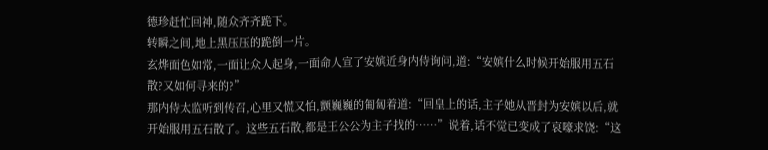德珍赶忙回神,随众齐齐跪下。
转瞬之间,地上黑压压的跪倒一片。
玄烨面色如常,一面让众人起身,一面命人宣了安嫔近身内侍询问,道:“安嫔什么时候开始服用五石散?又如何寻来的?”
那内侍太监听到传召,心里又慌又怕,颤巍巍的匍匐着道:“回皇上的话,主子她从晋封为安嫔以后,就开始服用五石散了。这些五石散,都是王公公为主子找的……”说着,话不觉已变成了哀嚎求饶:“这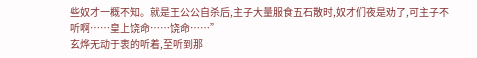些奴才一概不知。就是王公公自杀后,主子大量服食五石散时,奴才们夜是劝了,可主子不听啊……皇上饶命……饶命……”
玄烨无动于衷的听着,至听到那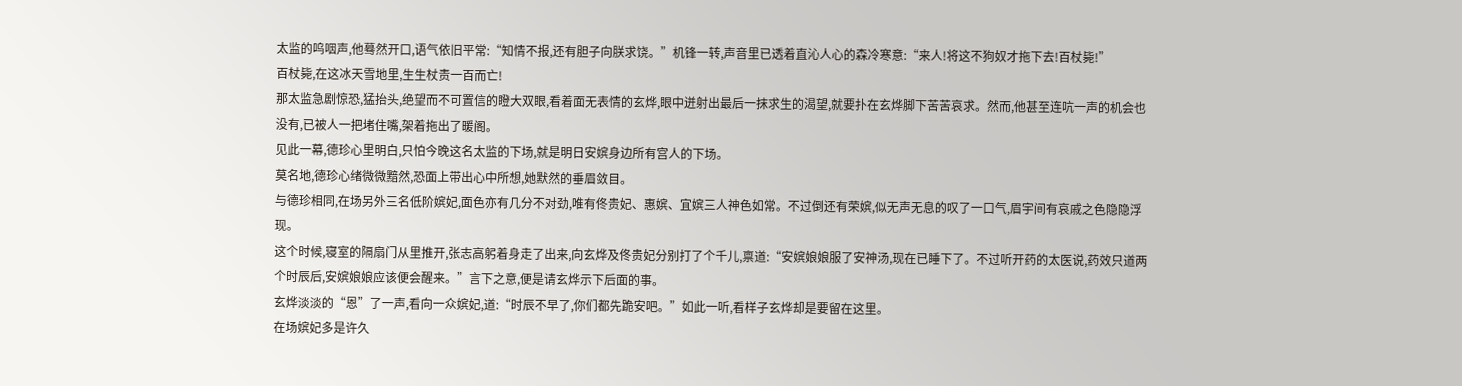太监的呜咽声,他蓦然开口,语气依旧平常:“知情不报,还有胆子向朕求饶。”机锋一转,声音里已透着直沁人心的森冷寒意:“来人!将这不狗奴才拖下去!百杖毙!”
百杖毙,在这冰天雪地里,生生杖责一百而亡!
那太监急剧惊恐,猛抬头,绝望而不可置信的瞪大双眼,看着面无表情的玄烨,眼中迸射出最后一抹求生的渴望,就要扑在玄烨脚下苦苦哀求。然而,他甚至连吭一声的机会也没有,已被人一把堵住嘴,架着拖出了暖阁。
见此一幕,德珍心里明白,只怕今晚这名太监的下场,就是明日安嫔身边所有宫人的下场。
莫名地,德珍心绪微微黯然,恐面上带出心中所想,她默然的垂眉敛目。
与德珍相同,在场另外三名低阶嫔妃,面色亦有几分不对劲,唯有佟贵妃、惠嫔、宜嫔三人神色如常。不过倒还有荣嫔,似无声无息的叹了一口气,眉宇间有哀戚之色隐隐浮现。
这个时候,寝室的隔扇门从里推开,张志高躬着身走了出来,向玄烨及佟贵妃分别打了个千儿,禀道:“安嫔娘娘服了安神汤,现在已睡下了。不过听开药的太医说,药效只道两个时辰后,安嫔娘娘应该便会醒来。”言下之意,便是请玄烨示下后面的事。
玄烨淡淡的“恩”了一声,看向一众嫔妃,道:“时辰不早了,你们都先跪安吧。”如此一听,看样子玄烨却是要留在这里。
在场嫔妃多是许久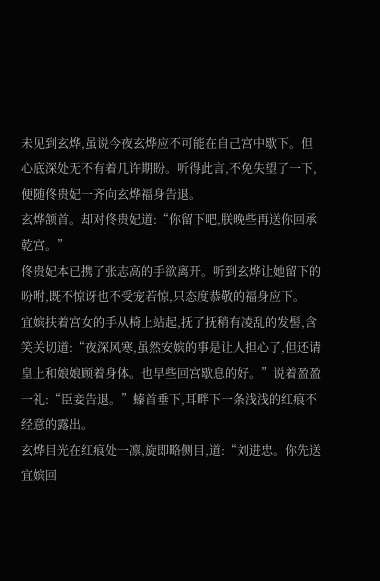未见到玄烨,虽说今夜玄烨应不可能在自己宫中歇下。但心底深处无不有着几许期盼。听得此言,不免失望了一下,便随佟贵妃一齐向玄烨福身告退。
玄烨颔首。却对佟贵妃道:“你留下吧,朕晚些再送你回承乾宫。”
佟贵妃本已携了张志高的手欲离开。听到玄烨让她留下的吩咐,既不惊讶也不受宠若惊,只态度恭敬的福身应下。
宜嫔扶着宫女的手从椅上站起,抚了抚稍有凌乱的发髻,含笑关切道:“夜深风寒,虽然安嫔的事是让人担心了,但还请皇上和娘娘顾着身体。也早些回宫歇息的好。”说着盈盈一礼:“臣妾告退。”螓首垂下,耳畔下一条浅浅的红痕不经意的露出。
玄烨目光在红痕处一凛,旋即略侧目,道:“刘进忠。你先送宜嫔回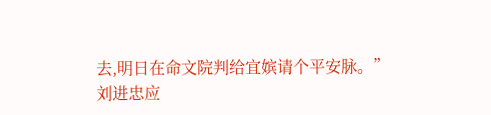去,明日在命文院判给宜嫔请个平安脉。”
刘进忠应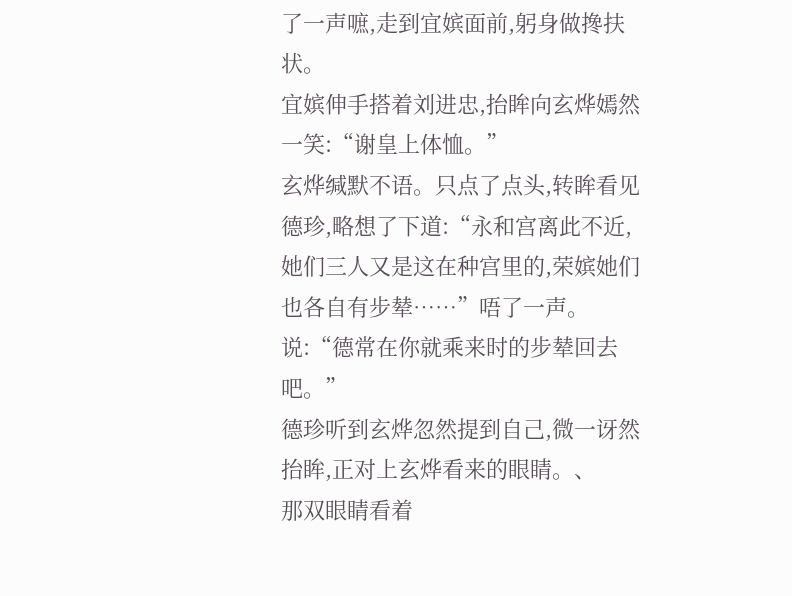了一声嗻,走到宜嫔面前,躬身做搀扶状。
宜嫔伸手搭着刘进忠,抬眸向玄烨嫣然一笑:“谢皇上体恤。”
玄烨缄默不语。只点了点头,转眸看见德珍,略想了下道:“永和宫离此不近,她们三人又是这在种宫里的,荣嫔她们也各自有步辇……”唔了一声。说:“德常在你就乘来时的步辇回去吧。”
德珍听到玄烨忽然提到自己,微一讶然抬眸,正对上玄烨看来的眼睛。、
那双眼睛看着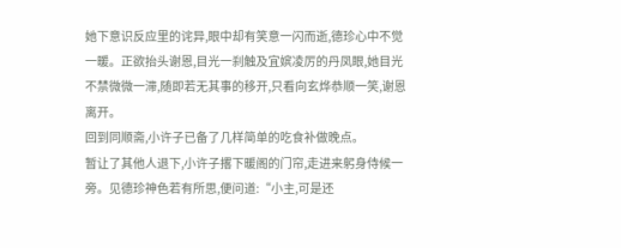她下意识反应里的诧异,眼中却有笑意一闪而逝,德珍心中不觉一暖。正欲抬头谢恩,目光一刹触及宜嫔凌厉的丹凤眼,她目光不禁微微一滞,随即若无其事的移开,只看向玄烨恭顺一笑,谢恩离开。
回到同顺斋,小许子已备了几样简单的吃食补做晚点。
暂让了其他人退下,小许子撂下暖阁的门帘,走进来躬身侍候一旁。见德珍神色若有所思,便问道:“小主,可是还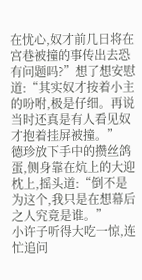在忧心,奴才前几日将在宫巷被撞的事传出去恐有问题吗?”想了想安慰道:“其实奴才按着小主的吩咐,极是仔细。再说当时还真是有人看见奴才抱着挂屏被撞。”
德珍放下手中的攒丝鸽蛋,侧身靠在炕上的大迎枕上,摇头道:“倒不是为这个,我只是在想幕后之人究竟是谁。”
小许子听得大吃一惊,连忙追问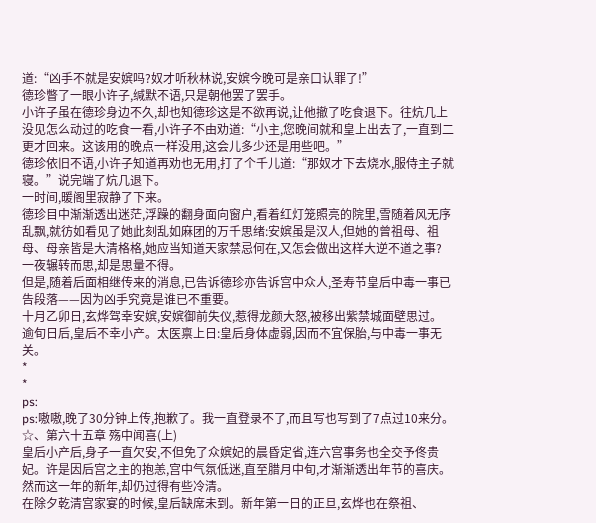道:“凶手不就是安嫔吗?奴才听秋林说,安嫔今晚可是亲口认罪了!”
德珍瞥了一眼小许子,缄默不语,只是朝他罢了罢手。
小许子虽在德珍身边不久,却也知德珍这是不欲再说,让他撤了吃食退下。往炕几上没见怎么动过的吃食一看,小许子不由劝道:“小主,您晚间就和皇上出去了,一直到二更才回来。这该用的晚点一样没用,这会儿多少还是用些吧。”
德珍依旧不语,小许子知道再劝也无用,打了个千儿道:“那奴才下去烧水,服侍主子就寝。”说完端了炕几退下。
一时间,暖阁里寂静了下来。
德珍目中渐渐透出迷茫,浮躁的翻身面向窗户,看着红灯笼照亮的院里,雪随着风无序乱飘,就彷如看见了她此刻乱如麻团的万千思绪:安嫔虽是汉人,但她的曾祖母、祖母、母亲皆是大清格格,她应当知道天家禁忌何在,又怎会做出这样大逆不道之事?
一夜辗转而思,却是思量不得。
但是,随着后面相继传来的消息,已告诉德珍亦告诉宫中众人,圣寿节皇后中毒一事已告段落——因为凶手究竟是谁已不重要。
十月乙卯日,玄烨驾幸安嫔,安嫔御前失仪,惹得龙颜大怒,被移出紫禁城面壁思过。
逾旬日后,皇后不幸小产。太医禀上日:皇后身体虚弱,因而不宜保胎,与中毒一事无关。
*
*
ps:
ps:嗷嗷,晚了30分钟上传,抱歉了。我一直登录不了,而且写也写到了7点过10来分。
☆、第六十五章 殇中闻喜(上)
皇后小产后,身子一直欠安,不但免了众嫔妃的晨昏定省,连六宫事务也全交予佟贵妃。许是因后宫之主的抱恙,宫中气氛低迷,直至腊月中旬,才渐渐透出年节的喜庆。然而这一年的新年,却仍过得有些冷清。
在除夕乾清宫家宴的时候,皇后缺席未到。新年第一日的正旦,玄烨也在祭祖、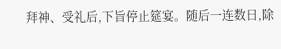拜神、受礼后,下旨停止筵宴。随后一连数日,除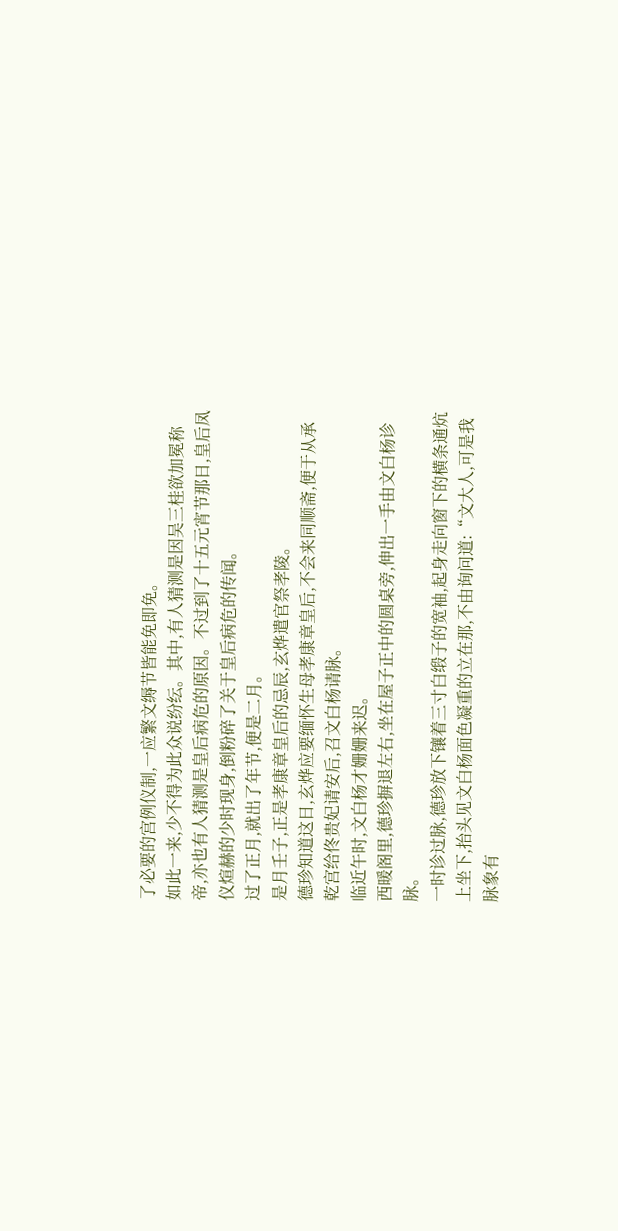了必要的宫例仪制,一应繁文缛节皆能免即免。
如此一来,少不得为此众说纷纭。其中,有人猜测是因吴三桂欲加冕称帝,亦也有人猜测是皇后病危的原因。不过到了十五元宵节那日,皇后凤仪煊赫的少时现身,倒粉碎了关于皇后病危的传闻。
过了正月,就出了年节,便是二月。
是月壬子,正是孝康章皇后的忌辰,玄烨遣官祭孝陵。
德珍知道这日,玄烨应要缅怀生母孝康章皇后,不会来同顺斋,便于从承乾宫给佟贵妃请安后,召文白杨请脉。
临近午时,文白杨才姗姗来迟。
西暖阁里,德珍摒退左右,坐在屋子正中的圆桌旁,伸出一手由文白杨诊脉。
一时诊过脉,德珍放下镶着三寸白缎子的宽袖,起身走向窗下的横条通炕上坐下,抬头见文白杨面色凝重的立在那,不由询问道:“文大人,可是我脉象有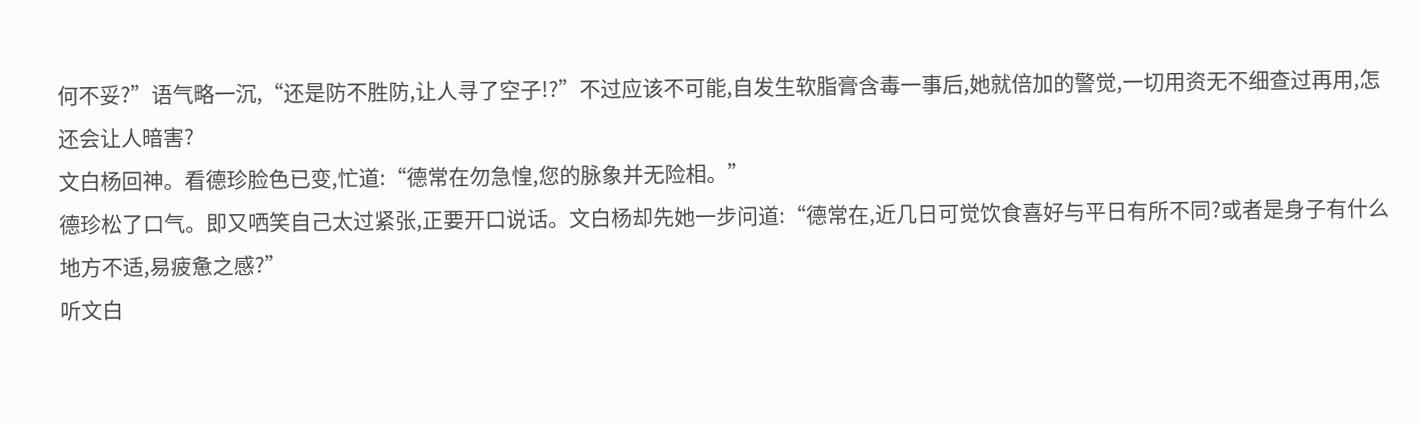何不妥?”语气略一沉,“还是防不胜防,让人寻了空子!?”不过应该不可能,自发生软脂膏含毒一事后,她就倍加的警觉,一切用资无不细查过再用,怎还会让人暗害?
文白杨回神。看德珍脸色已变,忙道:“德常在勿急惶,您的脉象并无险相。”
德珍松了口气。即又哂笑自己太过紧张,正要开口说话。文白杨却先她一步问道:“德常在,近几日可觉饮食喜好与平日有所不同?或者是身子有什么地方不适,易疲惫之感?”
听文白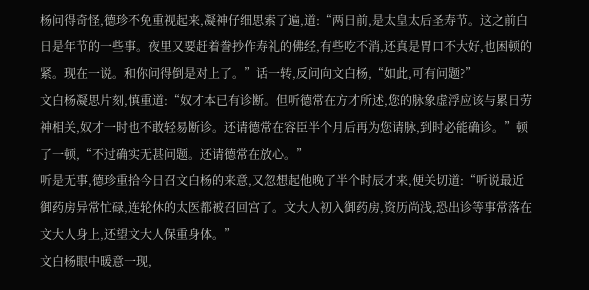杨问得奇怪,德珍不免重视起来,凝神仔细思索了遍,道:“两日前,是太皇太后圣寿节。这之前白日是年节的一些事。夜里又要赶着誊抄作寿礼的佛经,有些吃不消,还真是胃口不大好,也困顿的紧。现在一说。和你问得倒是对上了。”话一转,反问向文白杨,“如此,可有问题?”
文白杨凝思片刻,慎重道:“奴才本已有诊断。但听德常在方才所述,您的脉象虚浮应该与累日劳神相关,奴才一时也不敢轻易断诊。还请德常在容臣半个月后再为您请脉,到时必能确诊。”顿了一顿,“不过确实无甚问题。还请德常在放心。”
听是无事,德珍重拾今日召文白杨的来意,又忽想起他晚了半个时辰才来,便关切道:“听说最近御药房异常忙碌,连轮休的太医都被召回宫了。文大人初入御药房,资历尚浅,恐出诊等事常落在文大人身上,还望文大人保重身体。”
文白杨眼中暖意一现,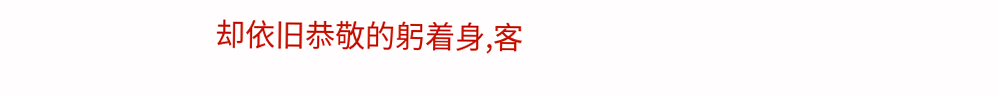却依旧恭敬的躬着身,客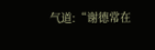气道:“谢德常在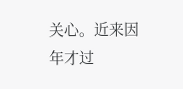关心。近来因年才过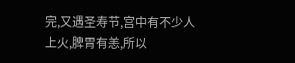完,又遇圣寿节,宫中有不少人上火,脾胃有恙,所以